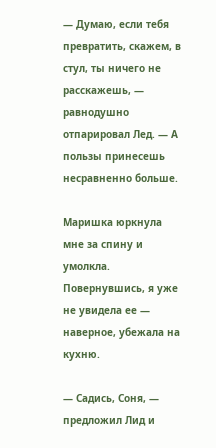— Думаю, если тебя превратить, скажем, в стул, ты ничего не расскажешь, — равнодушно отпарировал Лед. — А пользы принесешь несравненно больше.

Маришка юркнула мне за спину и умолкла. Повернувшись, я уже не увидела ее — наверное, убежала на кухню.

— Садись, Соня, — предложил Лид и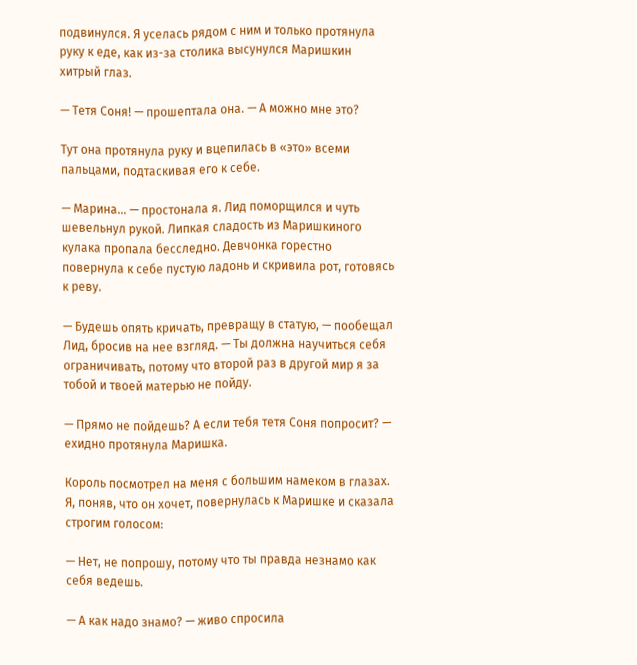подвинулся. Я уселась рядом с ним и только протянула руку к еде, как из-за столика высунулся Маришкин хитрый глаз.

— Тетя Соня! — прошептала она. — А можно мне это?

Тут она протянула руку и вцепилась в «это» всеми пальцами, подтаскивая его к себе.

— Марина… — простонала я. Лид поморщился и чуть шевельнул рукой. Липкая сладость из Маришкиного кулака пропала бесследно. Девчонка горестно повернула к себе пустую ладонь и скривила рот, готовясь к реву.

— Будешь опять кричать, превращу в статую, — пообещал Лид, бросив на нее взгляд. — Ты должна научиться себя ограничивать, потому что второй раз в другой мир я за тобой и твоей матерью не пойду.

— Прямо не пойдешь? А если тебя тетя Соня попросит? — ехидно протянула Маришка.

Король посмотрел на меня с большим намеком в глазах. Я, поняв, что он хочет, повернулась к Маришке и сказала строгим голосом:

— Нет, не попрошу, потому что ты правда незнамо как себя ведешь.

— А как надо знамо? — живо спросила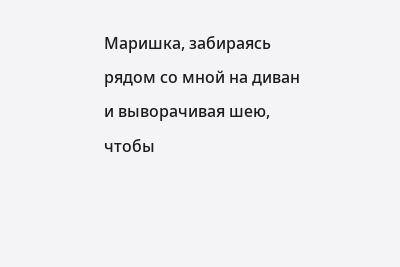Маришка, забираясь рядом со мной на диван и выворачивая шею, чтобы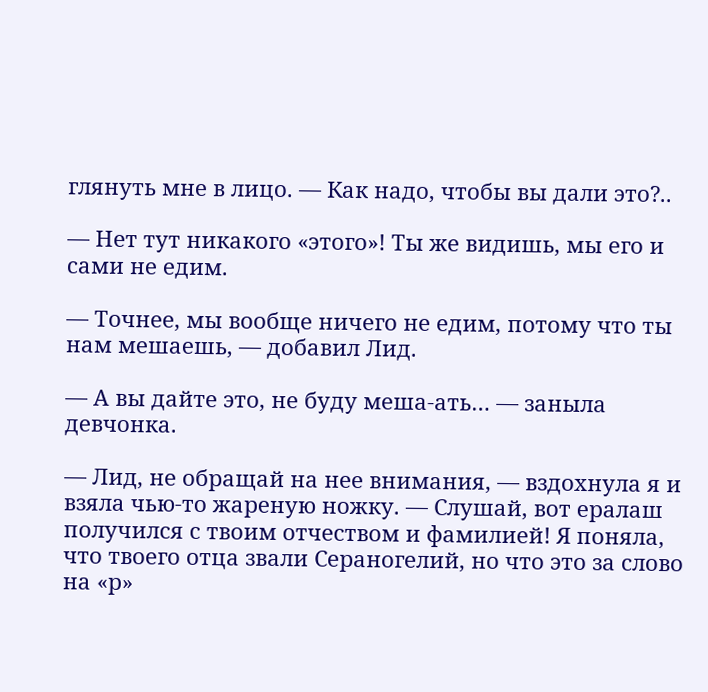глянуть мне в лицо. — Как надо, чтобы вы дали это?..

— Нет тут никакого «этого»! Ты же видишь, мы его и сами не едим.

— Точнее, мы вообще ничего не едим, потому что ты нам мешаешь, — добавил Лид.

— А вы дайте это, не буду меша-ать… — заныла девчонка.

— Лид, не обращай на нее внимания, — вздохнула я и взяла чью-то жареную ножку. — Слушай, вот ералаш получился с твоим отчеством и фамилией! Я поняла, что твоего отца звали Сераногелий, но что это за слово на «р»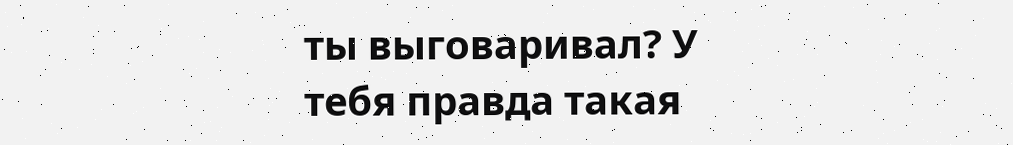ты выговаривал? У тебя правда такая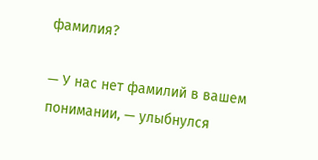фамилия?

— У нас нет фамилий в вашем понимании, — улыбнулся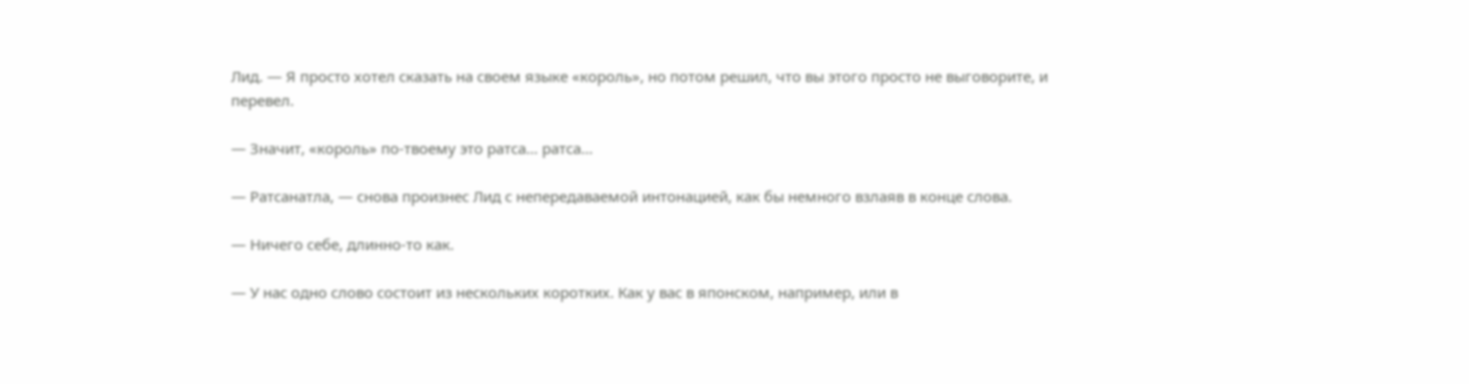Лид. — Я просто хотел сказать на своем языке «король», но потом решил, что вы этого просто не выговорите, и перевел.

— Значит, «король» по-твоему это ратса… ратса…

— Ратсанатла, — снова произнес Лид с непередаваемой интонацией, как бы немного взлаяв в конце слова.

— Ничего себе, длинно-то как.

— У нас одно слово состоит из нескольких коротких. Как у вас в японском, например, или в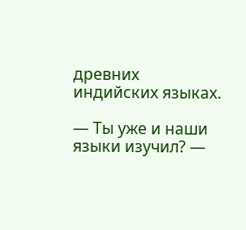древних индийских языках.

— Ты уже и наши языки изучил? —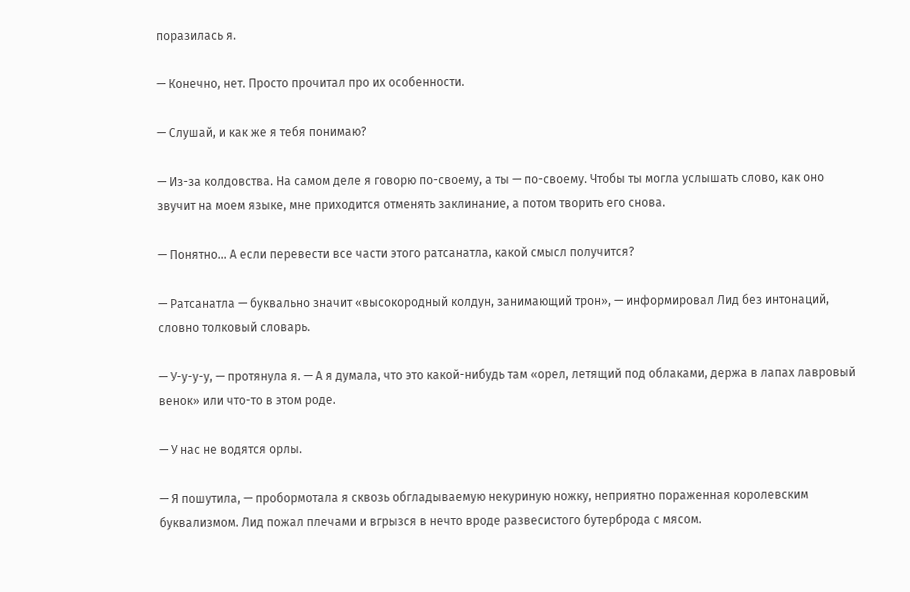поразилась я.

— Конечно, нет. Просто прочитал про их особенности.

— Слушай, и как же я тебя понимаю?

— Из-за колдовства. На самом деле я говорю по-своему, а ты — по-своему. Чтобы ты могла услышать слово, как оно звучит на моем языке, мне приходится отменять заклинание, а потом творить его снова.

— Понятно… А если перевести все части этого ратсанатла, какой смысл получится?

— Ратсанатла — буквально значит «высокородный колдун, занимающий трон», — информировал Лид без интонаций, словно толковый словарь.

— У-у-у-у, — протянула я. — А я думала, что это какой-нибудь там «орел, летящий под облаками, держа в лапах лавровый венок» или что-то в этом роде.

— У нас не водятся орлы.

— Я пошутила, — пробормотала я сквозь обгладываемую некуриную ножку, неприятно пораженная королевским буквализмом. Лид пожал плечами и вгрызся в нечто вроде развесистого бутерброда с мясом.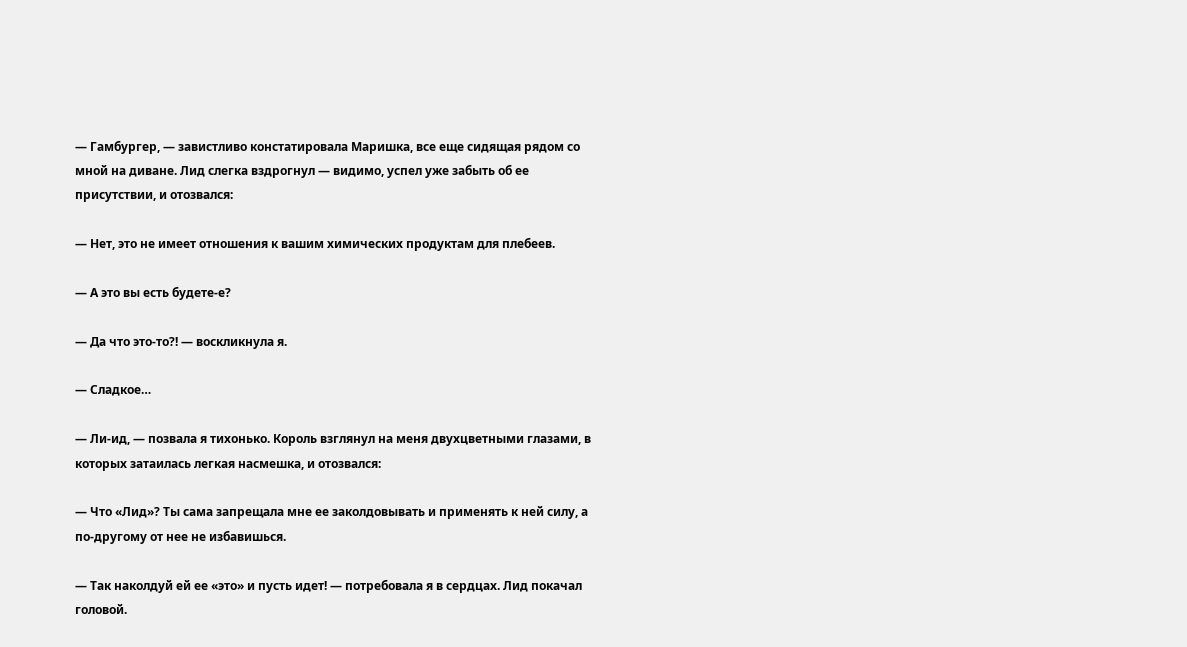— Гамбургер, — завистливо констатировала Маришка, все еще сидящая рядом со мной на диване. Лид слегка вздрогнул — видимо, успел уже забыть об ее присутствии, и отозвался:

— Нет, это не имеет отношения к вашим химических продуктам для плебеев.

— А это вы есть будете-е?

— Да что это-то?! — воскликнула я.

— Сладкое…

— Ли-ид, — позвала я тихонько. Король взглянул на меня двухцветными глазами, в которых затаилась легкая насмешка, и отозвался:

— Что «Лид»? Ты сама запрещала мне ее заколдовывать и применять к ней силу, а по-другому от нее не избавишься.

— Так наколдуй ей ее «это» и пусть идет! — потребовала я в сердцах. Лид покачал головой.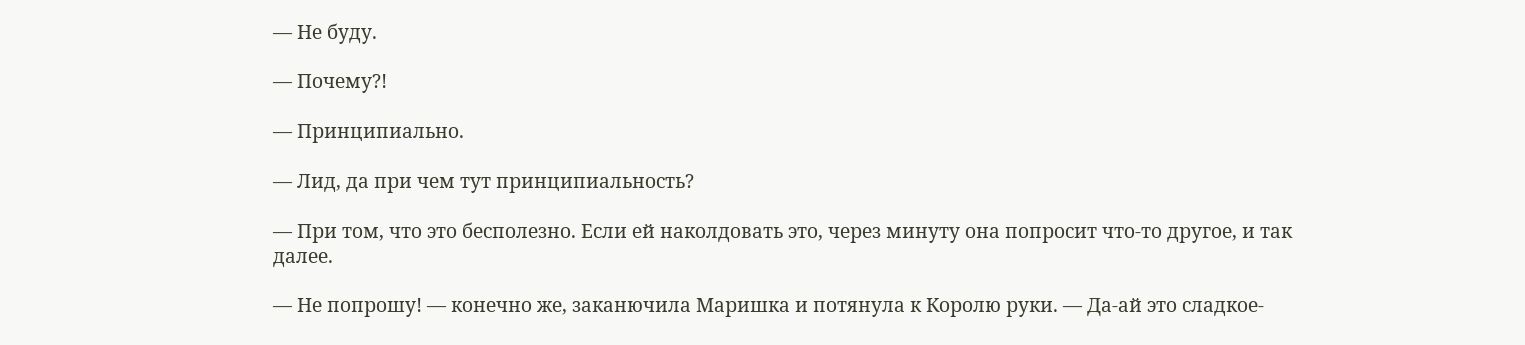— Не буду.

— Почему?!

— Принципиально.

— Лид, да при чем тут принципиальность?

— При том, что это бесполезно. Если ей наколдовать это, через минуту она попросит что-то другое, и так далее.

— Не попрошу! — конечно же, заканючила Маришка и потянула к Королю руки. — Да-ай это сладкое-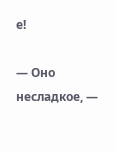е!

— Оно несладкое, —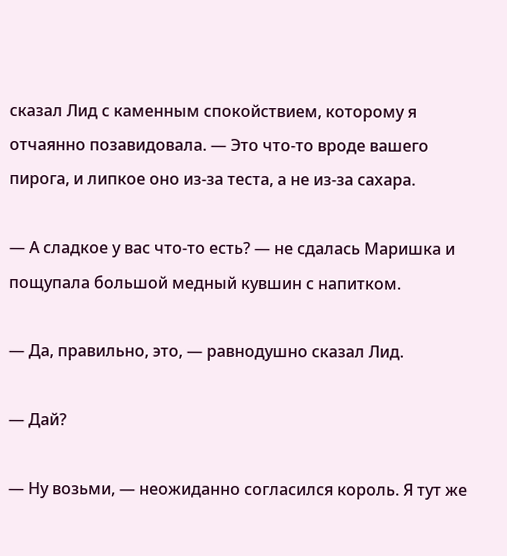сказал Лид с каменным спокойствием, которому я отчаянно позавидовала. — Это что-то вроде вашего пирога, и липкое оно из-за теста, а не из-за сахара.

— А сладкое у вас что-то есть? — не сдалась Маришка и пощупала большой медный кувшин с напитком.

— Да, правильно, это, — равнодушно сказал Лид.

— Дай?

— Ну возьми, — неожиданно согласился король. Я тут же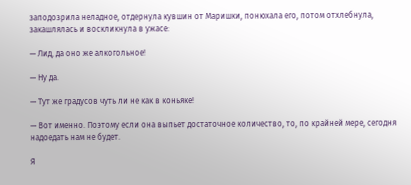заподозрила неладное, отдернула кувшин от Маришки, понюхала его, потом отхлебнула, закашлялась и воскликнула в ужасе:

— Лид, да оно же алкогольное!

— Ну да.

— Тут же градусов чуть ли не как в коньяке!

— Вот именно. Поэтому если она выпьет достаточное количество, то, по крайней мере, сегодня надоедать нам не будет.

Я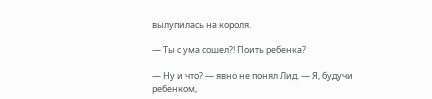вылупилась на короля.

— Ты с ума сошел?! Поить ребенка?

— Ну и что? — явно не понял Лид. — Я, будучи ребенком,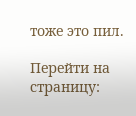тоже это пил.

Перейти на страницу: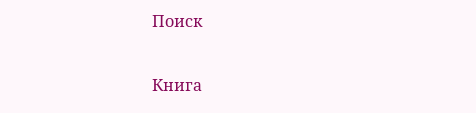Поиск

Книга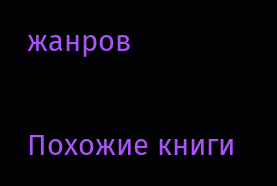жанров

Похожие книги